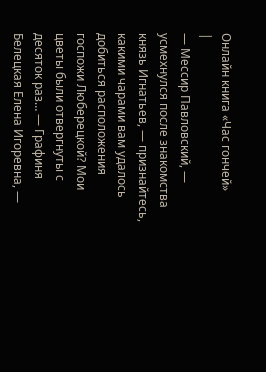Онлайн книга «Час гончей»
|
— Мессир Павловский, — усмехнулся после знакомства князь Игнатьев, — признайтесь, какими чарами вам удалось добиться расположения госпожи Люберецкой? Мои цветы были отвергнуты с десяток раз… — Графиня Белецкая Елена Игоревна, —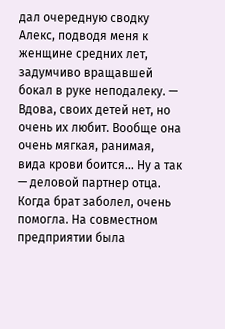дал очередную сводку Алекс, подводя меня к женщине средних лет, задумчиво вращавшей бокал в руке неподалеку. — Вдова, своих детей нет, но очень их любит. Вообще она очень мягкая, ранимая, вида крови боится… Ну а так — деловой партнер отца. Когда брат заболел, очень помогла. На совместном предприятии была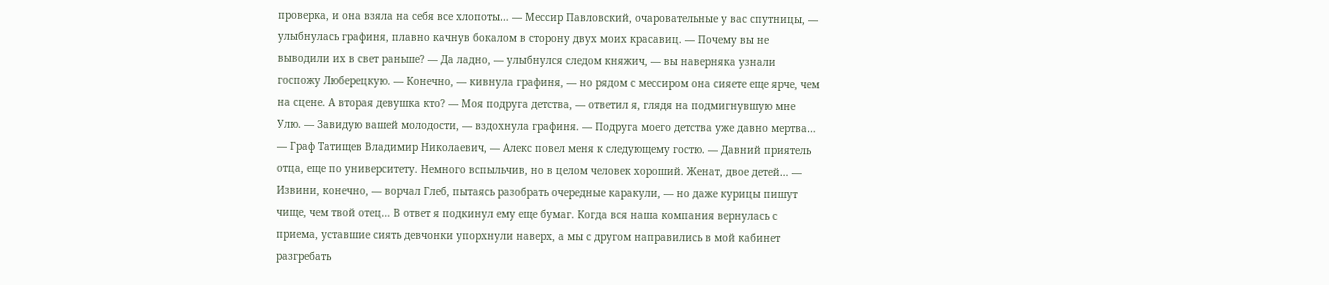проверка, и она взяла на себя все хлопоты… — Мессир Павловский, очаровательные у вас спутницы, — улыбнулась графиня, плавно качнув бокалом в сторону двух моих красавиц. — Почему вы не выводили их в свет раньше? — Да ладно, — улыбнулся следом княжич, — вы наверняка узнали госпожу Люберецкую. — Конечно, — кивнула графиня, — но рядом с мессиром она сияете еще ярче, чем на сцене. А вторая девушка кто? — Моя подруга детства, — ответил я, глядя на подмигнувшую мне Улю. — Завидую вашей молодости, — вздохнула графиня. — Подруга моего детства уже давно мертва… — Граф Татищев Владимир Николаевич, — Алекс повел меня к следующему гостю. — Давний приятель отца, еще по университету. Немного вспыльчив, но в целом человек хороший. Женат, двое детей… — Извини, конечно, — ворчал Глеб, пытаясь разобрать очередные каракули, — но даже курицы пишут чище, чем твой отец… В ответ я подкинул ему еще бумаг. Когда вся наша компания вернулась с приема, уставшие сиять девчонки упорхнули наверх, а мы с другом направились в мой кабинет разгребать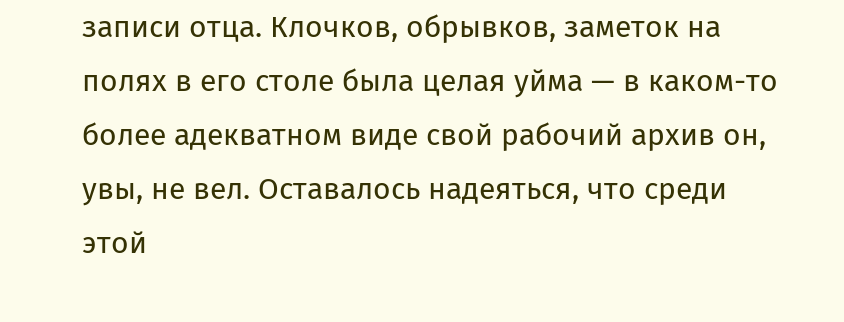записи отца. Клочков, обрывков, заметок на полях в его столе была целая уйма — в каком-то более адекватном виде свой рабочий архив он, увы, не вел. Оставалось надеяться, что среди этой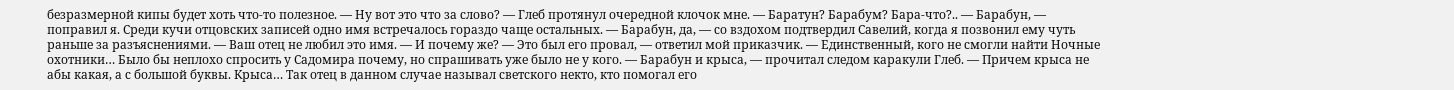безразмерной кипы будет хоть что-то полезное. — Ну вот это что за слово? — Глеб протянул очередной клочок мне. — Баратун? Барабум? Бара-что?.. — Барабун, — поправил я. Среди кучи отцовских записей одно имя встречалось гораздо чаще остальных. — Барабун, да, — со вздохом подтвердил Савелий, когда я позвонил ему чуть раньше за разъяснениями. — Ваш отец не любил это имя. — И почему же? — Это был его провал, — ответил мой приказчик. — Единственный, кого не смогли найти Ночные охотники… Было бы неплохо спросить у Садомира почему, но спрашивать уже было не у кого. — Барабун и крыса, — прочитал следом каракули Глеб. — Причем крыса не абы какая, а с большой буквы. Крыса… Так отец в данном случае называл светского некто, кто помогал его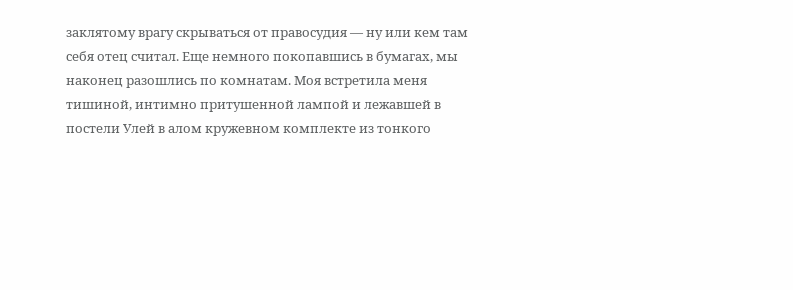заклятому врагу скрываться от правосудия — ну или кем там себя отец считал. Еще немного покопавшись в бумагах, мы наконец разошлись по комнатам. Моя встретила меня тишиной, интимно притушенной лампой и лежавшей в постели Улей в алом кружевном комплекте из тонкого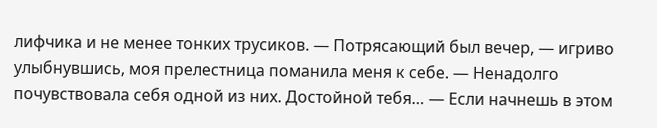лифчика и не менее тонких трусиков. — Потрясающий был вечер, — игриво улыбнувшись, моя прелестница поманила меня к себе. — Ненадолго почувствовала себя одной из них. Достойной тебя… — Если начнешь в этом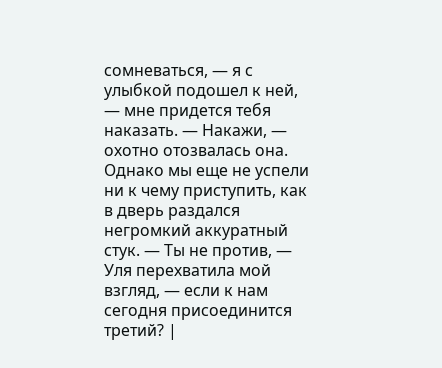сомневаться, — я с улыбкой подошел к ней, — мне придется тебя наказать. — Накажи, — охотно отозвалась она. Однако мы еще не успели ни к чему приступить, как в дверь раздался негромкий аккуратный стук. — Ты не против, — Уля перехватила мой взгляд, — если к нам сегодня присоединится третий? |